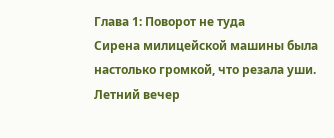Глава 1: Поворот не туда
Сирена милицейской машины была настолько громкой, что резала уши.
Летний вечер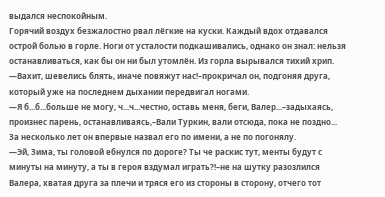выдался неспокойным.
Горячий воздух безжалостно рвал лёгкие на куски. Каждый вдох отдавался острой болью в горле. Ноги от усталости подкашивались, однако он знал: нельзя останавливаться, как бы он ни был утомлён. Из горла вырывался тихий хрип.
—Вахит, шевелись блять, иначе повяжут нас!–прокричал он, подгоняя друга, который уже на последнем дыхании передвигал ногами.
—Я б...б...больше не могу, ч...ч...честно, оставь меня, беги, Валер...–задыхаясь, произнес парень, останавливаясь,–Вали Туркин, вали отсюда, пока не поздно...
За несколько лет он впервые назвал его по имени, а не по погонялу.
—Эй, Зима, ты головой ебнулся по дороге? Ты че раскис тут, менты будут с минуты на минуту, а ты в героя вздумал играть?!–не на шутку разозлился Валера, хватая друга за плечи и тряся его из стороны в сторону, отчего тот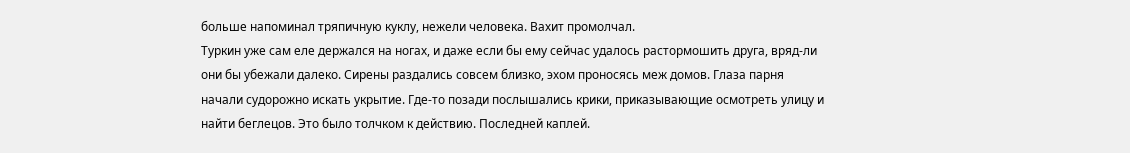больше напоминал тряпичную куклу, нежели человека. Вахит промолчал.
Туркин уже сам еле держался на ногах, и даже если бы ему сейчас удалось растормошить друга, вряд-ли они бы убежали далеко. Сирены раздались совсем близко, эхом проносясь меж домов. Глаза парня начали судорожно искать укрытие. Где-то позади послышались крики, приказывающие осмотреть улицу и найти беглецов. Это было толчком к действию. Последней каплей.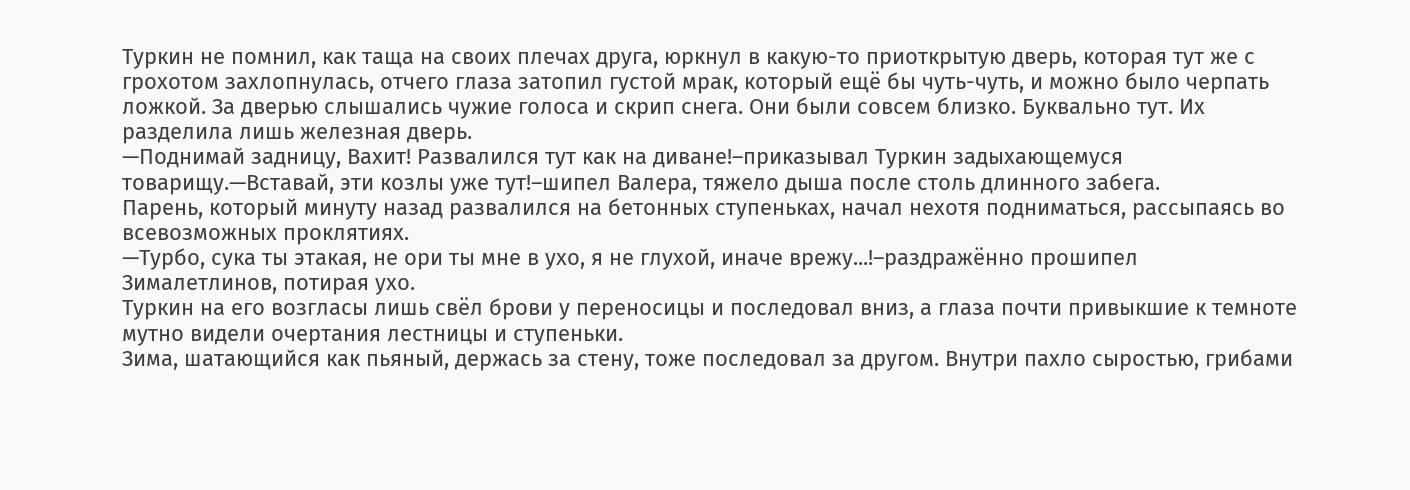Туркин не помнил, как таща на своих плечах друга, юркнул в какую-то приоткрытую дверь, которая тут же с грохотом захлопнулась, отчего глаза затопил густой мрак, который ещё бы чуть-чуть, и можно было черпать ложкой. За дверью слышались чужие голоса и скрип снега. Они были совсем близко. Буквально тут. Их разделила лишь железная дверь.
—Поднимай задницу, Вахит! Развалился тут как на диване!–приказывал Туркин задыхающемуся товарищу.—Вставай, эти козлы уже тут!–шипел Валера, тяжело дыша после столь длинного забега.
Парень, который минуту назад развалился на бетонных ступеньках, начал нехотя подниматься, рассыпаясь во всевозможных проклятиях.
—Турбо, сука ты этакая, не ори ты мне в ухо, я не глухой, иначе врежу...!–раздражённо прошипел Зималетлинов, потирая ухо.
Туркин на его возгласы лишь свёл брови у переносицы и последовал вниз, а глаза почти привыкшие к темноте мутно видели очертания лестницы и ступеньки.
Зима, шатающийся как пьяный, держась за стену, тоже последовал за другом. Внутри пахло сыростью, грибами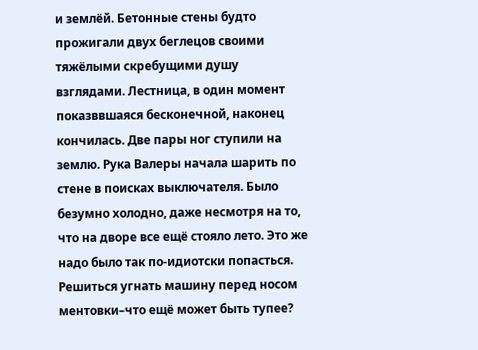и землёй. Бетонные стены будто прожигали двух беглецов своими тяжёлыми скребущими душу взглядами. Лестница, в один момент показввшаяся бесконечной, наконец кончилась. Две пары ног ступили на землю. Рука Валеры начала шарить по стене в поисках выключателя. Было безумно холодно, даже несмотря на то, что на дворе все ещё стояло лето. Это же надо было так по-идиотски попасться. Решиться угнать машину перед носом ментовки–что ещё может быть тупее?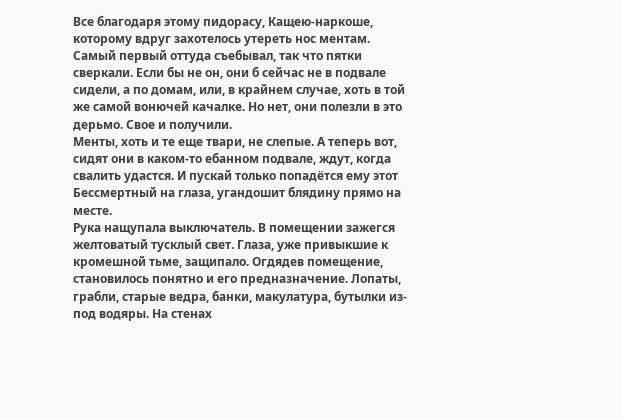Все благодаря этому пидорасу, Кащею-наркоше, которому вдруг захотелось утереть нос ментам.
Самый первый оттуда съебывал, так что пятки сверкали. Если бы не он, они б сейчас не в подвале сидели, а по домам, или, в крайнем случае, хоть в той же самой вонючей качалке. Но нет, они полезли в это дерьмо. Свое и получили.
Менты, хоть и те еще твари, не слепые. А теперь вот, сидят они в каком-то ебанном подвале, ждут, когда свалить удастся. И пускай только попадётся ему этот Бессмертный на глаза, угандошит блядину прямо на месте.
Рука нащупала выключатель. В помещении зажегся желтоватый тусклый свет. Глаза, уже привыкшие к кромешной тьме, защипало. Огдядев помещение, становилось понятно и его предназначение. Лопаты, грабли, старые ведра, банки, макулатура, бутылки из-под водяры. На стенах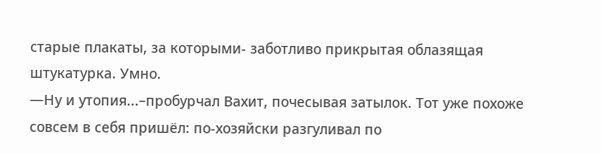старые плакаты, за которыми- заботливо прикрытая облазящая штукатурка. Умно.
—Ну и утопия...–пробурчал Вахит, почесывая затылок. Тот уже похоже совсем в себя пришёл: по-хозяйски разгуливал по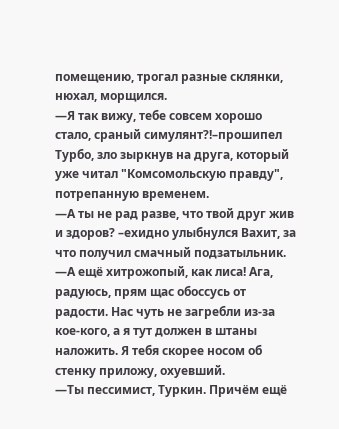помещению, трогал разные склянки, нюхал, морщился.
—Я так вижу, тебе совсем хорошо стало, сраный симулянт?!–прошипел Турбо, зло зыркнув на друга, который уже читал "Комсомольскую правду", потрепанную временем.
—А ты не рад разве, что твой друг жив и здоров? –ехидно улыбнулся Вахит, за что получил смачный подзатыльник.
—А ещё хитрожопый, как лиса! Ага, радуюсь, прям щас обоссусь от радости. Нас чуть не загребли из-за кое-кого, а я тут должен в штаны наложить. Я тебя скорее носом об стенку приложу, охуевший.
—Ты пессимист, Туркин. Причём ещё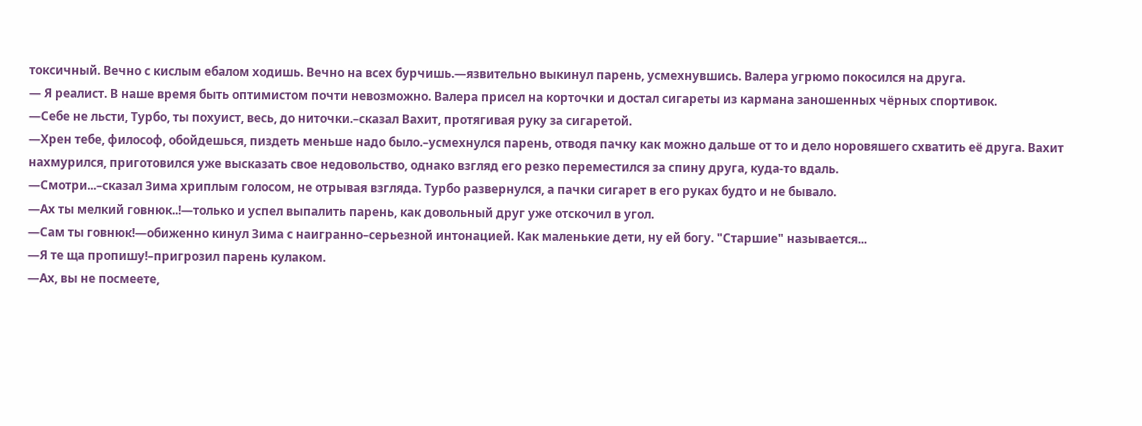токсичный. Вечно с кислым ебалом ходишь. Вечно на всех бурчишь.—язвительно выкинул парень, усмехнувшись. Валера угрюмо покосился на друга.
— Я реалист. В наше время быть оптимистом почти невозможно. Валера присел на корточки и достал сигареты из кармана заношенных чёрных спортивок.
—Себе не льсти, Турбо, ты похуист, весь, до ниточки.–сказал Вахит, протягивая руку за сигаретой.
—Хрен тебе, философ, обойдешься, пиздеть меньше надо было.–усмехнулся парень, отводя пачку как можно дальше от то и дело норовяшего схватить её друга. Вахит нахмурился, приготовился уже высказать свое недовольство, однако взгляд его резко переместился за спину друга, куда-то вдаль.
—Смотри...–сказал Зима хриплым голосом, не отрывая взгляда. Турбо развернулся, а пачки сигарет в его руках будто и не бывало.
—Ах ты мелкий говнюк..!—только и успел выпалить парень, как довольный друг уже отскочил в угол.
—Сам ты говнюк!—обиженно кинул Зима с наигранно–серьезной интонацией. Как маленькие дети, ну ей богу. "Старшие" называется...
—Я те ща пропишу!–пригрозил парень кулаком.
—Ах, вы не посмеете,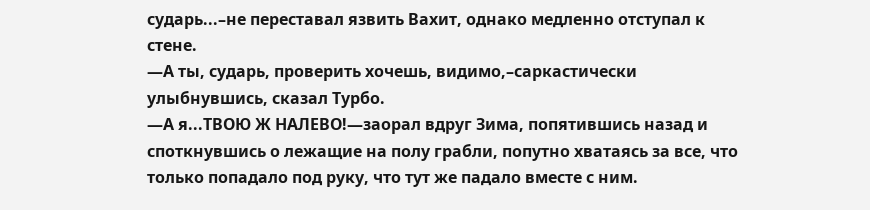сударь...–не переставал язвить Вахит, однако медленно отступал к стене.
—А ты, сударь, проверить хочешь, видимо,–саркастически улыбнувшись, сказал Турбо.
—А я...ТВОЮ Ж НАЛЕВО!—заорал вдруг Зима, попятившись назад и споткнувшись о лежащие на полу грабли, попутно хватаясь за все, что только попадало под руку, что тут же падало вместе с ним.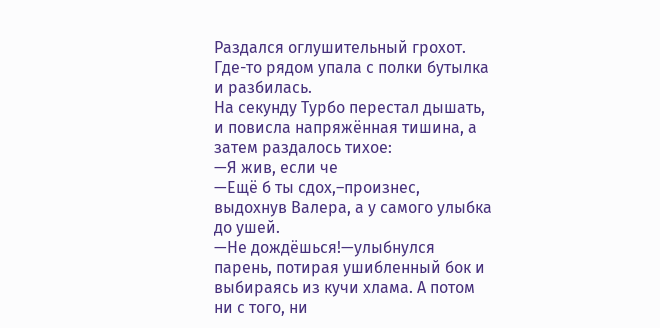Раздался оглушительный грохот. Где-то рядом упала с полки бутылка и разбилась.
На секунду Турбо перестал дышать, и повисла напряжённая тишина, а затем раздалось тихое:
—Я жив, если че
—Ещё б ты сдох,–произнес, выдохнув Валера, а у самого улыбка до ушей.
—Не дождёшься!—улыбнулся парень, потирая ушибленный бок и выбираясь из кучи хлама. А потом ни с того, ни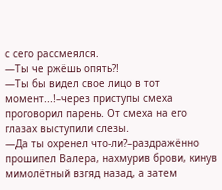с сего рассмеялся.
—Ты че ржёшь опять?!
—Ты бы видел свое лицо в тот момент...!–через приступы смеха проговорил парень. От смеха на его глазах выступили слезы.
—Да ты охренел что-ли?–раздражённо прошипел Валера, нахмурив брови, кинув мимолётный взгяд назад, а затем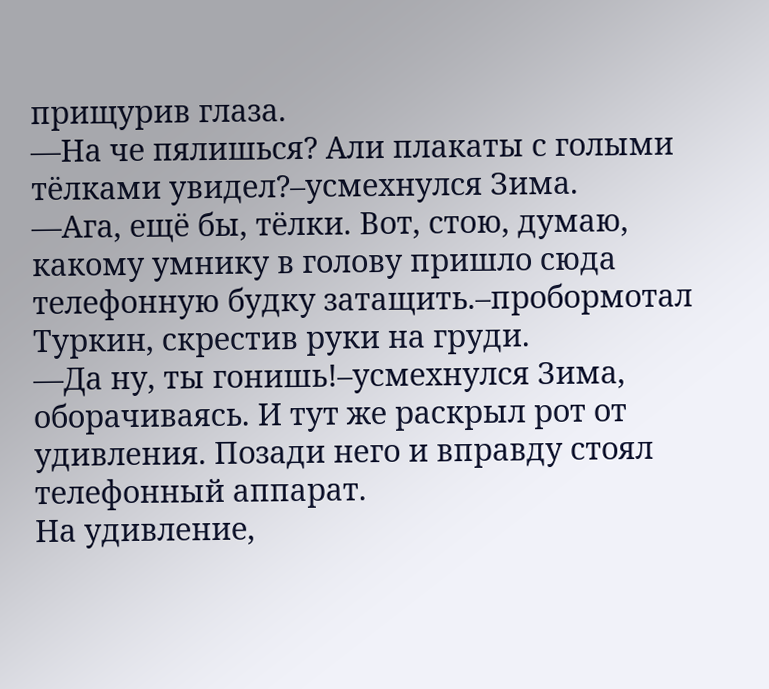прищурив глаза.
—На че пялишься? Али плакаты с голыми тёлками увидел?–усмехнулся Зима.
—Ага, ещё бы, тёлки. Вот, стою, думаю, какому умнику в голову пришло сюда телефонную будку затащить.–пробормотал Туркин, скрестив руки на груди.
—Да ну, ты гонишь!–усмехнулся Зима, оборачиваясь. И тут же раскрыл рот от удивления. Позади него и вправду стоял телефонный аппарат.
На удивление,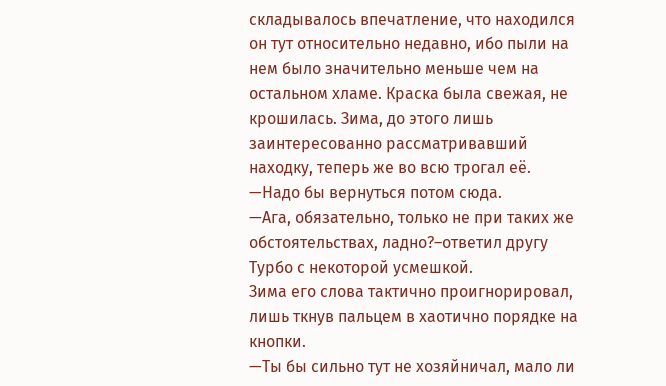складывалось впечатление, что находился он тут относительно недавно, ибо пыли на нем было значительно меньше чем на остальном хламе. Краска была свежая, не крошилась. Зима, до этого лишь заинтересованно рассматривавший находку, теперь же во всю трогал её.
—Надо бы вернуться потом сюда.
—Ага, обязательно, только не при таких же обстоятельствах, ладно?–ответил другу Турбо с некоторой усмешкой.
Зима его слова тактично проигнорировал, лишь ткнув пальцем в хаотично порядке на кнопки.
—Ты бы сильно тут не хозяйничал, мало ли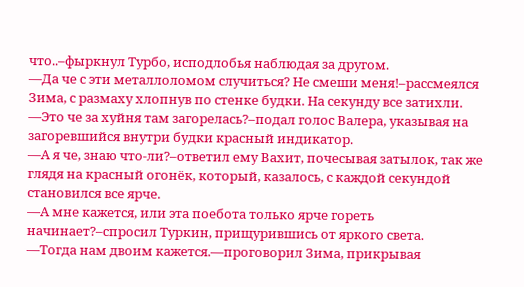что..–фыркнул Турбо, исподлобья наблюдая за другом.
—Да че с эти металлоломом случиться? Не смеши меня!–рассмеялся Зима, с размаху хлопнув по стенке будки. На секунду все затихли.
—Это че за хуйня там загорелась?–подал голос Валера, указывая на загоревшийся внутри будки красный индикатор.
—А я че, знаю что-ли?–ответил ему Вахит, почесывая затылок, так же глядя на красный огонёк, который, казалось, с каждой секундой становился все ярче.
—А мне кажется, или эта поебота только ярче гореть начинает?–спросил Туркин, прищурившись от яркого света.
—Тогда нам двоим кажется.—проговорил Зима, прикрывая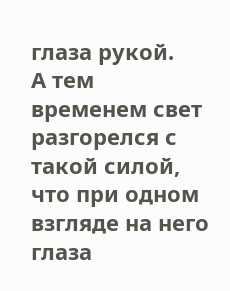глаза рукой.
А тем временем свет разгорелся с такой силой, что при одном взгляде на него глаза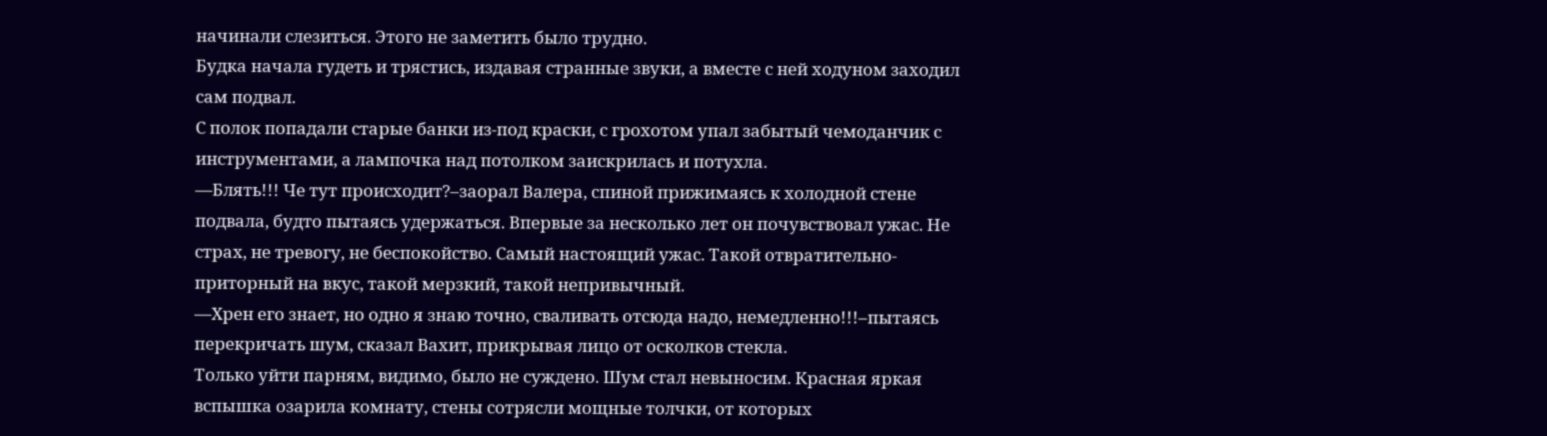начинали слезиться. Этого не заметить было трудно.
Будка начала гудеть и трястись, издавая странные звуки, а вместе с ней ходуном заходил сам подвал.
С полок попадали старые банки из-под краски, с грохотом упал забытый чемоданчик с инструментами, а лампочка над потолком заискрилась и потухла.
—Блять!!! Че тут происходит?–заорал Валера, спиной прижимаясь к холодной стене подвала, будто пытаясь удержаться. Впервые за несколько лет он почувствовал ужас. Не страх, не тревогу, не беспокойство. Самый настоящий ужас. Такой отвратительно-приторный на вкус, такой мерзкий, такой непривычный.
—Хрен его знает, но одно я знаю точно, сваливать отсюда надо, немедленно!!!–пытаясь перекричать шум, сказал Вахит, прикрывая лицо от осколков стекла.
Только уйти парням, видимо, было не суждено. Шум стал невыносим. Красная яркая вспышка озарила комнату, стены сотрясли мощные толчки, от которых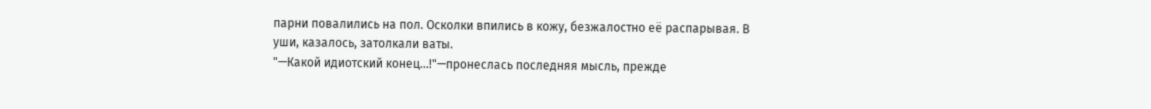парни повалились на пол. Осколки впились в кожу, безжалостно её распарывая. В уши, казалось, затолкали ваты.
"—Какой идиотский конец...!"—пронеслась последняя мысль, прежде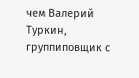чем Валерий Туркин, группиповщик с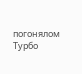погонялом Турбо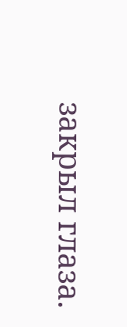закрыл глаза.